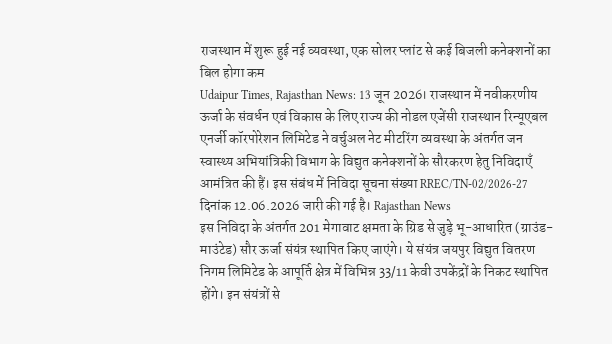राजस्थान में शुरू हुई नई व्यवस्था, एक सोलर प्लांट से कई बिजली कनेक्शनों का बिल होगा कम
Udaipur Times, Rajasthan News: 13 जून 2026। राजस्थान में नवीकरणीय ऊर्जा के संवर्धन एवं विकास के लिए राज्य की नोडल एजेंसी राजस्थान रिन्यूएबल एनर्जी कॉरपोरेशन लिमिटेड ने वर्चुअल नेट मीटरिंग व्यवस्था के अंतर्गत जन स्वास्थ्य अभियांत्रिकी विभाग के विद्युत कनेक्शनों के सौरकरण हेतु निविदाएँ आमंत्रित की हैं। इस संबंध में निविदा सूचना संख्या RREC/TN-02/2026-27 दिनांक 12.06.2026 जारी की गई है। Rajasthan News
इस निविदा के अंतर्गत 201 मेगावाट क्षमता के ग्रिड से जुड़े भू-आधारित (ग्राउंड-माउंटेड) सौर ऊर्जा संयंत्र स्थापित किए जाएंगे। ये संयंत्र जयपुर विद्युत वितरण निगम लिमिटेड के आपूर्ति क्षेत्र में विभिन्न 33/11 केवी उपकेंद्रों के निकट स्थापित होंगे। इन संयंत्रों से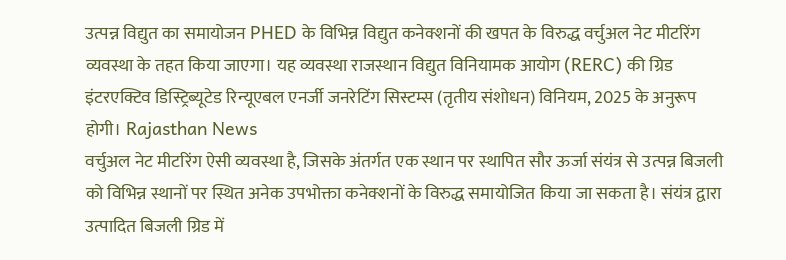उत्पन्न विद्युत का समायोजन PHED के विभिन्न विद्युत कनेक्शनों की खपत के विरुद्ध वर्चुअल नेट मीटरिंग व्यवस्था के तहत किया जाएगा। यह व्यवस्था राजस्थान विद्युत विनियामक आयोग (RERC) की ग्रिड इंटरएक्टिव डिस्ट्रिब्यूटेड रिन्यूएबल एनर्जी जनरेटिंग सिस्टम्स (तृतीय संशोधन) विनियम, 2025 के अनुरूप होगी। Rajasthan News
वर्चुअल नेट मीटरिंग ऐसी व्यवस्था है, जिसके अंतर्गत एक स्थान पर स्थापित सौर ऊर्जा संयंत्र से उत्पन्न बिजली को विभिन्न स्थानों पर स्थित अनेक उपभोक्ता कनेक्शनों के विरुद्ध समायोजित किया जा सकता है। संयंत्र द्वारा उत्पादित बिजली ग्रिड में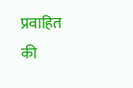प्रवाहित की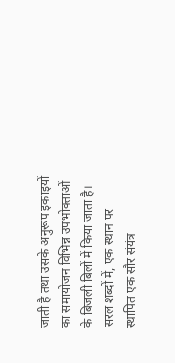जाती है तथा उसके अनुरूप इकाइयों का समायोजन विभिन्न उपभोक्ताओं के बिजली बिलों में किया जाता है। सरल शब्दों में, एक स्थान पर स्थापित एक सौर संयंत्र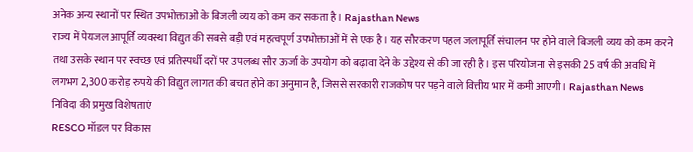अनेक अन्य स्थानों पर स्थित उपभोक्ताओं के बिजली व्यय को कम कर सकता है। Rajasthan News
राज्य में पेयजल आपूर्ति व्यवस्था विद्युत की सबसे बड़ी एवं महत्वपूर्ण उपभोक्ताओं में से एक है। यह सौरकरण पहल जलापूर्ति संचालन पर होने वाले बिजली व्यय को कम करने तथा उसके स्थान पर स्वच्छ एवं प्रतिस्पर्धी दरों पर उपलब्ध सौर ऊर्जा के उपयोग को बढ़ावा देने के उद्देश्य से की जा रही है। इस परियोजना से इसकी 25 वर्ष की अवधि में लगभग 2,300 करोड़ रुपये की विद्युत लागत की बचत होने का अनुमान है, जिससे सरकारी राजकोष पर पड़ने वाले वित्तीय भार में कमी आएगी। Rajasthan News
निविदा की प्रमुख विशेषताएं
RESCO मॉडल पर विकास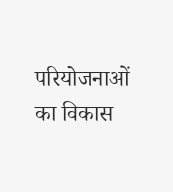परियोजनाओं का विकास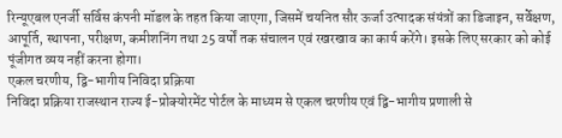रिन्यूएबल एनर्जी सर्विस कंपनी मॉडल के तहत किया जाएगा, जिसमें चयनित सौर ऊर्जा उत्पादक संयंत्रों का डिजाइन, सर्वेक्षण, आपूर्ति, स्थापना, परीक्षण, कमीशनिंग तथा 25 वर्षों तक संचालन एवं रखरखाव का कार्य करेंगे। इसके लिए सरकार को कोई पूंजीगत व्यय नहीं करना होगा।
एकल चरणीय, द्वि-भागीय निविदा प्रक्रिया
निविदा प्रक्रिया राजस्थान राज्य ई-प्रोक्योरमेंट पोर्टल के माध्यम से एकल चरणीय एवं द्वि-भागीय प्रणाली से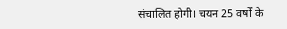संचालित होगी। चयन 25 वर्षों के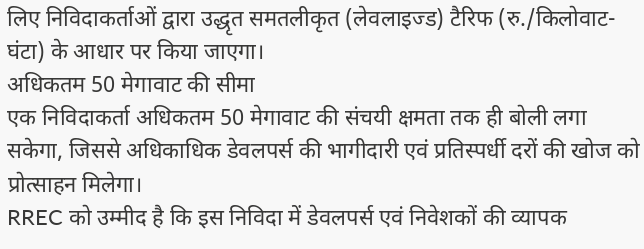लिए निविदाकर्ताओं द्वारा उद्धृत समतलीकृत (लेवलाइज्ड) टैरिफ (रु./किलोवाट-घंटा) के आधार पर किया जाएगा।
अधिकतम 50 मेगावाट की सीमा
एक निविदाकर्ता अधिकतम 50 मेगावाट की संचयी क्षमता तक ही बोली लगा सकेगा, जिससे अधिकाधिक डेवलपर्स की भागीदारी एवं प्रतिस्पर्धी दरों की खोज को प्रोत्साहन मिलेगा।
RREC को उम्मीद है कि इस निविदा में डेवलपर्स एवं निवेशकों की व्यापक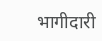भागीदारी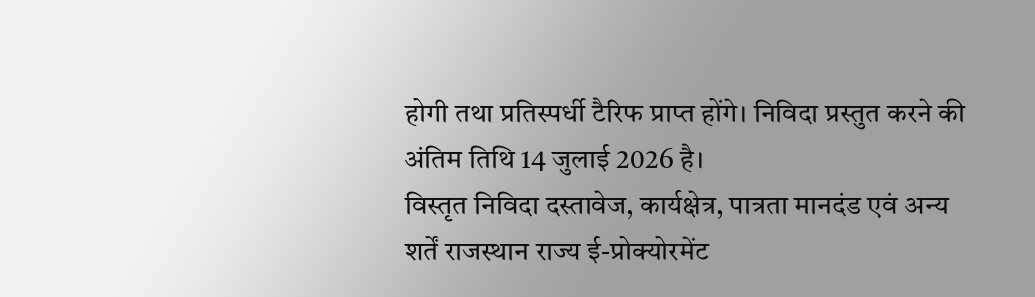होगी तथा प्रतिस्पर्धी टैरिफ प्राप्त होंगे। निविदा प्रस्तुत करने की अंतिम तिथि 14 जुलाई 2026 है।
विस्तृत निविदा दस्तावेज, कार्यक्षेत्र, पात्रता मानदंड एवं अन्य शर्तें राजस्थान राज्य ई-प्रोक्योरमेंट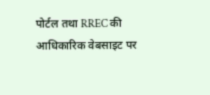पोर्टल तथा RREC की आधिकारिक वेबसाइट पर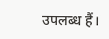उपलब्ध हैं।